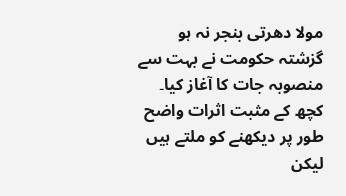مولا دھرتی بنجر نہ ہو
گزشتہ حکومت نے بہت سے منصوبہ جات کا آغاز کیا۔ کچھ کے مثبت اثرات واضح طور پر دیکھنے کو ملتے ہیں لیکن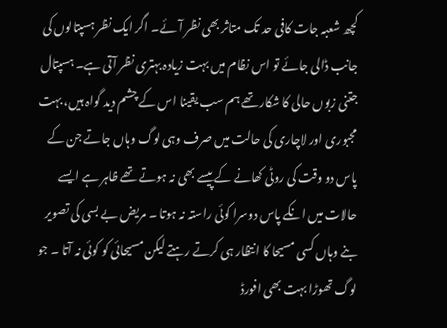کچھ شعبہ جات کافی حد تک متاثر بھی نظر آئے۔ اگر ایک نظر ہسپتالوں کی جانب ڈالی جائے تو اس نظام میں بہت زیادہ بہتری نظر آتی ہے۔ ہسپتال جتنی زبوں حالی کا شکار تھے ہم سب یقینا اس کے چشم دید گواہ ہیں، بہت مجبوری اور لاچاری کی حالت میں صرف وہی لوگ وہاں جاتے جن کے پاس دو وقت کی روٹی کھانے کے پیسے بھی نہ ہوتے تھے ظاہر ہے ایسے حالات میں انکے پاس دوسرا کوئی راستہ نہ ہوتا ۔ مریض بے بسی کی تصویر بنے وہاں کسی مسیحا کا انتظار ہی کرتے رہتے لیکن مسیحائی کو کوئی نہ آتا ۔ جو لوگ تھوڑا بہت بھی افورڈ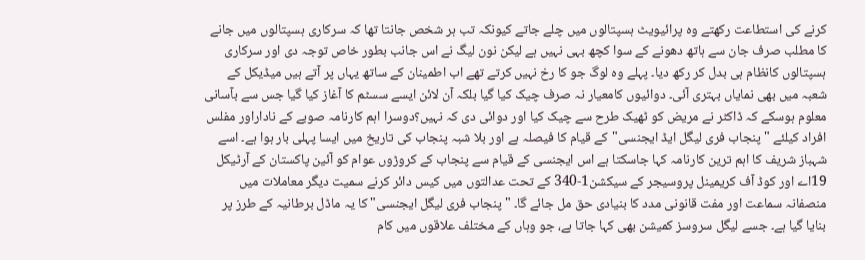کرنے کی استطاعت رکھتے وہ پرائیویٹ ہسپتالوں میں چلے جاتے کیونکہ تب ہر شخص جانتا تھا کہ سرکاری ہسپتالوں میں جانے کا مطلب صرف جان سے ہاتھ دھونے کے سوا کچھ بہی نہیں ہے لیکن نون لیگ نے اس جانب بطور خاص توجہ دی اور سرکاری ہسپتالوں کانظام ہی بدل کر رکھ دیا۔ پہلے وہ لوگ جو کا رخ نہیں کرتے تھے اب اطمینان کے ساتھ یہاں پر آتے ہیں میڈیکل کے شعبہ میں بھی نمایاں بہتری آئی۔ دوائیوں کامعیار نہ صرف چیک کیا گیا بلکہ آن لائن ایسے سسٹم کا آغاز کیا گیا جس سے بآسانی معلوم ہوسکے کہ ڈاکٹر نے مریض کو ٹھیک طرح سے چیک کیا اور دوائی دی کہ نہیں؟دوسرا اہم کارنامہ صوبے کے ناداراور مفلس افراد کیلئے "پنجاب فری لیگل ایڈ ایجنسی"کے قیام کا فیصلہ ہے اور بلا شبہ پنجاب کی تاریخ میں ایسا پہلی بار ہوا ہے۔ اسے شہباز شریف کا اہم ترین کارنامہ کہا جاسکتا ہے اس ایجنسی کے قیام سے پنجاب کے کروڑوں عوام کو آئین پاکستان کے آرٹیکل 19اے اور کوڈ آف کریمینل پروسیجر کے سیکشن1-340 کے تحت عدالتوں میں کیس دائر کرنے سمیت دیگر معاملات میں منصفانہ سماعت اور مفت قانونی مدد کا بنیادی حق مل جائے گا۔ "پنجاب فری لیگل ایجنسی" کا یہ ماڈل برطانیہ کے طرز پر بنایا گیا ہے۔ جسے لیگل سروسز کمیشن بھی کہا جاتا ہے، جو وہاں کے مختلف علاقوں میں کام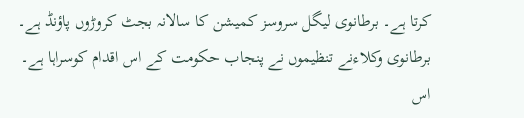کرتا ہے۔ برطانوی لیگل سروسز کمیشن کا سالانہ بجٹ کروڑوں پاؤنڈ ہے۔ برطانوی وکلاءنے تنظیموں نے پنجاب حکومت کے اس اقدام کوسراہا ہے۔ اس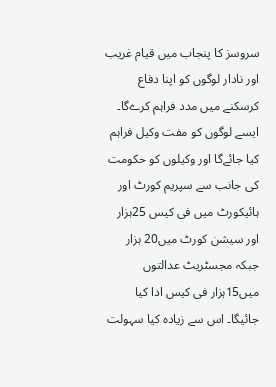سروسز کا پنجاب میں قیام غریب اور نادار لوگوں کو اپنا دفاع کرسکنے میں مدد فراہم کرےگا۔ ایسے لوگوں کو مفت وکیل فراہم کیا جائےگا اور وکیلوں کو حکومت کی جانب سے سپریم کورٹ اور ہائیکورٹ میں فی کیس 25ہزار اور سیشن کورٹ میں20 ہزار جبکہ مجسٹریٹ عدالتوں میں15ہزار فی کیس ادا کیا جائیگا۔ اس سے زیادہ کیا سہولت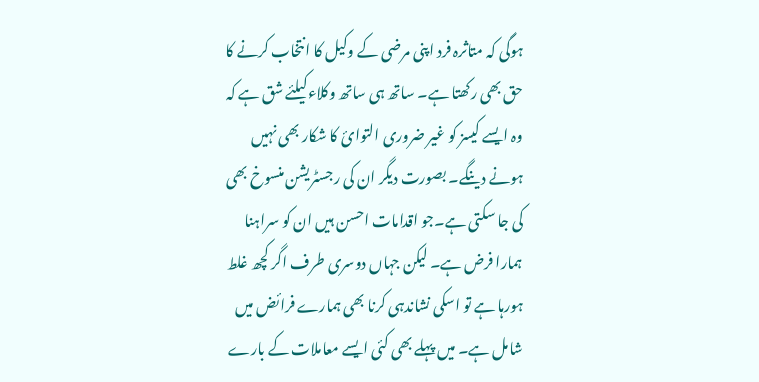ہوگی کہ متاثرہ فرد اپنی مرضی کے وکیل کا انتخاب کرنے کا حق بھی رکھتا ہے۔ ساتھ ہی ساتھ وکلاءکیلئے شق ہے کہ وہ ایسے کیسز کو غیر ضروری التوائ کا شکار بھی نہیں ہونے دینگے۔ بصورت دیگر ان کی رجسٹریشن منسوخ بھی کی جا سکتی ہے۔جو اقدامات احسن ہیں ان کو سراہنا ہمارا فرض ہے۔ لیکن جہاں دوسری طرف اگر کچھ غلط ہورہا ہے تو اسکی نشاندہی کرنا بھی ہمارے فرائض میں شامل ہے۔ میں پہلے بھی کئی ایسے معاملات کے بارے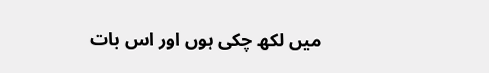میں لکھ چکی ہوں اور اس بات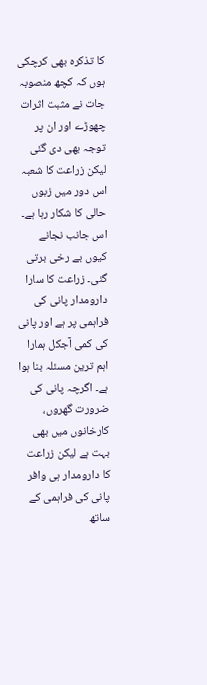کا تذکرہ بھی کرچکی ہوں کہ کچھ منصوبہ جات نے مثبت اثرات چھوڑے اور ان پر توجہ بھی دی گئی لیکن زراعت کا شعبہ اس دور میں زبوں حالی کا شکار رہا ہے۔ اس جانب نجانے کیوں بے رخی برتی گئی۔ زراعت کا سارا دارومدار پانی کی فراہمی پر ہے اور پانی کی کمی آجکل ہمارا اہم ترین مسئلہ بنا ہوا ہے۔ اگرچہ پانی کی ضرورت گھروں، کارخانوں میں بھی بہت ہے لیکن زراعت کا دارومدار ہی وافر پانی کی فراہمی کے ساتھ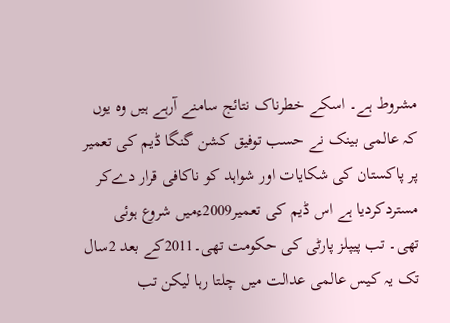مشروط ہے۔ اسکے خطرناک نتائج سامنے آرہے ہیں وہ یوں کہ عالمی بینک نے حسب توفیق کشن گنگا ڈیم کی تعمیر پر پاکستان کی شکایات اور شواہد کو ناکافی قرار دےکر مستردکردیا ہے اس ڈیم کی تعمیر2009ءمیں شروع ہوئی تھی۔ تب پیپلز پارٹی کی حکومت تھی۔2011کے بعد 2سال تک یہ کیس عالمی عدالت میں چلتا رہا لیکن تب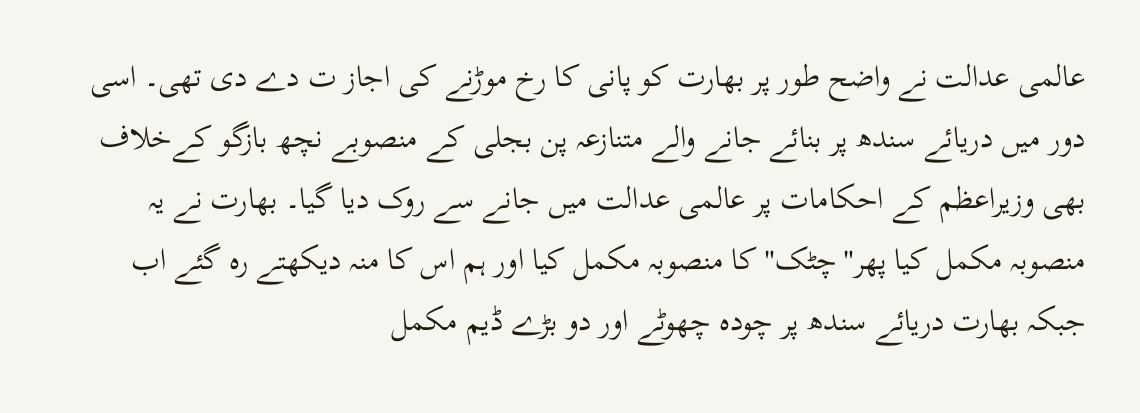عالمی عدالت نے واضح طور پر بھارت کو پانی کا رخ موڑنے کی اجاز ت دے دی تھی۔ اسی دور میں دریائے سندھ پر بنائے جانے والے متنازعہ پن بجلی کے منصوبے نچھ بازگو کےخلاف بھی وزیراعظم کے احکامات پر عالمی عدالت میں جانے سے روک دیا گیا۔ بھارت نے یہ منصوبہ مکمل کیا پھر"چٹک" کا منصوبہ مکمل کیا اور ہم اس کا منہ دیکھتے رہ گئے اب جبکہ بھارت دریائے سندھ پر چودہ چھوٹے اور دو بڑے ڈیم مکمل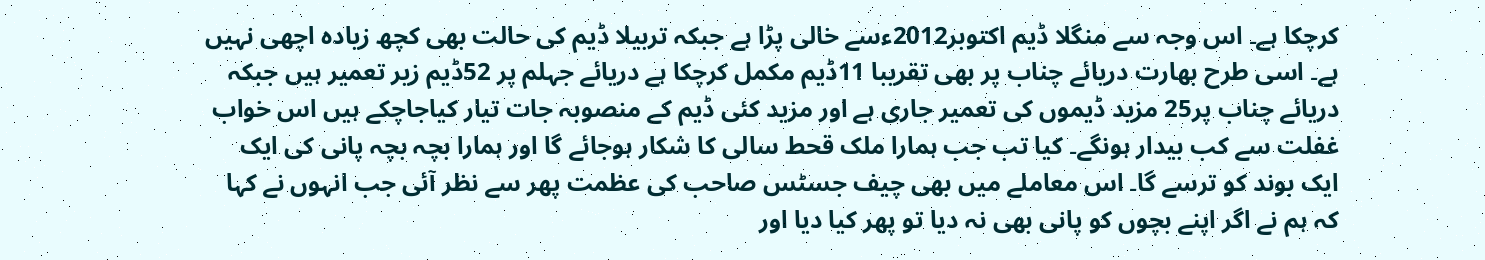کرچکا ہے۔ اس وجہ سے منگلا ڈیم اکتوبر2012ءسے خالی پڑا ہے جبکہ تربیلا ڈیم کی حالت بھی کچھ زیادہ اچھی نہیں ہے۔ اسی طرح بھارت دریائے چناب پر بھی تقریبا 11ڈیم مکمل کرچکا ہے دریائے جہلم پر 52ڈیم زیر تعمیر ہیں جبکہ دریائے چناب پر25 مزید ڈیموں کی تعمیر جاری ہے اور مزید کئی ڈیم کے منصوبہ جات تیار کیاجاچکے ہیں اس خواب غفلت سے کب بیدار ہونگے۔ کیا تب جب ہمارا ملک قحط سالی کا شکار ہوجائے گا اور ہمارا بچہ بچہ پانی کی ایک ایک بوند کو ترسے گا۔ اس معاملے میں بھی چیف جسٹس صاحب کی عظمت پھر سے نظر آئی جب انہوں نے کہا کہ ہم نے اگر اپنے بچوں کو پانی بھی نہ دیا تو پھر کیا دیا اور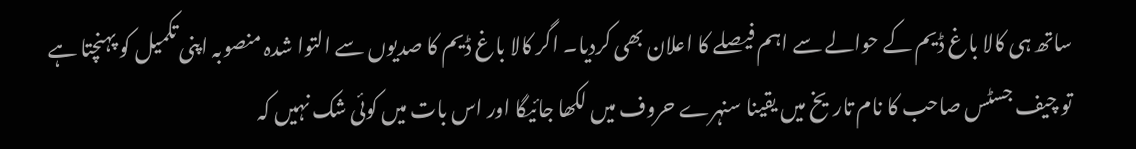ساتھ ہی کالا باغ ڈیم کے حوالے سے اہم فیصلے کا اعلان بھی کردیا۔ اگر کالا باغ ڈیم کا صدیوں سے التوا شدہ منصوبہ اپنی تکمیل کو پہنچتا ہے تو چیف جسٹس صاحب کا نام تاریخ میں یقینا سنہرے حروف میں لکھا جائیگا اور اس بات میں کوئی شک نہیں کہ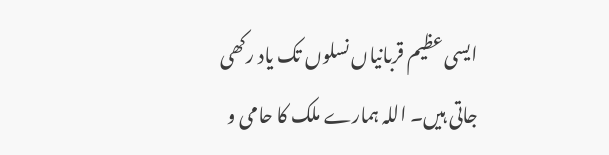ایسی عظیم قربانیاں نسلوں تک یاد رکھی جاتی ہیں۔ اللہ ہمارے ملک کا حامی و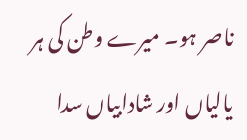ناصر ہو۔ میرے وطن کی ہر یالیاں اور شادابیاں سدا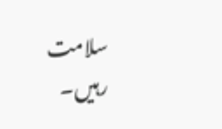سلامت رہیں۔